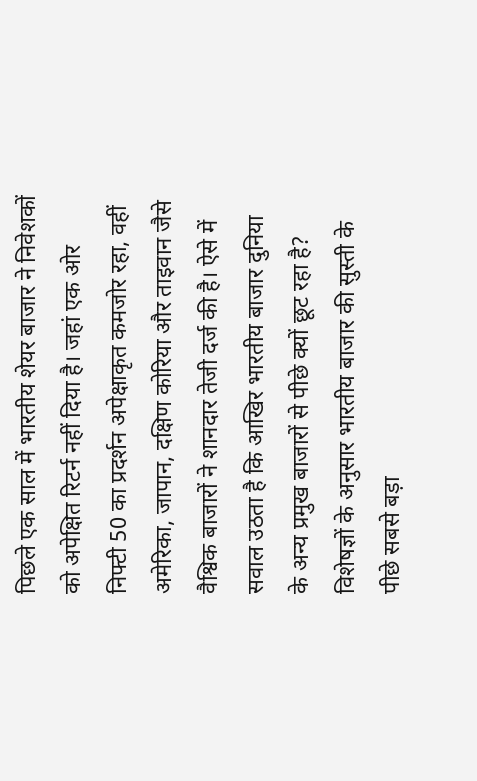पिछले एक साल में भारतीय शेयर बाजार ने निवेशकों को अपेक्षित रिटर्न नहीं दिया है। जहां एक ओर निफ्टी 50 का प्रदर्शन अपेक्षाकृत कमजोर रहा, वहीं अमेरिका, जापान, दक्षिण कोरिया और ताइवान जैसे वैश्विक बाजारों ने शानदार तेजी दर्ज की है। ऐसे में सवाल उठता है कि आखिर भारतीय बाजार दुनिया के अन्य प्रमुख बाजारों से पीछे क्यों छूट रहा है?
विशेषज्ञों के अनुसार भारतीय बाजार की सुस्ती के पीछे सबसे बड़ा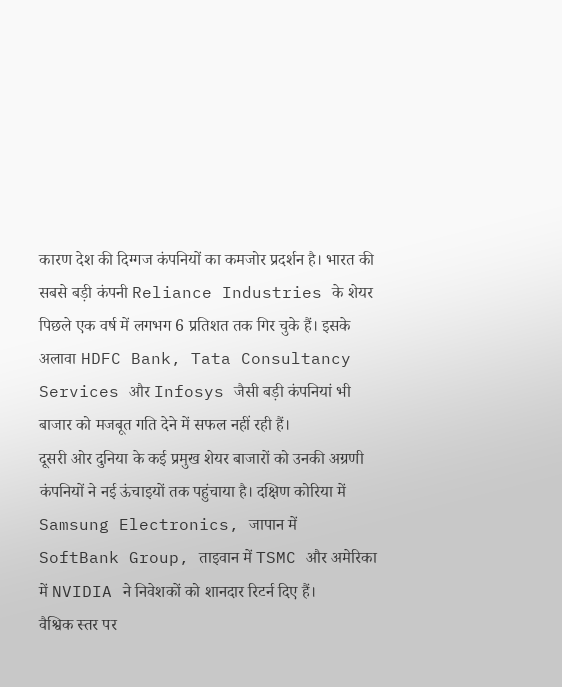कारण देश की दिग्गज कंपनियों का कमजोर प्रदर्शन है। भारत की सबसे बड़ी कंपनी Reliance Industries के शेयर पिछले एक वर्ष में लगभग 6 प्रतिशत तक गिर चुके हैं। इसके अलावा HDFC Bank, Tata Consultancy Services और Infosys जैसी बड़ी कंपनियां भी बाजार को मजबूत गति देने में सफल नहीं रही हैं।
दूसरी ओर दुनिया के कई प्रमुख शेयर बाजारों को उनकी अग्रणी कंपनियों ने नई ऊंचाइयों तक पहुंचाया है। दक्षिण कोरिया में Samsung Electronics, जापान में SoftBank Group, ताइवान में TSMC और अमेरिका में NVIDIA ने निवेशकों को शानदार रिटर्न दिए हैं।
वैश्विक स्तर पर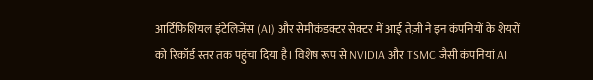आर्टिफिशियल इंटेलिजेंस (AI) और सेमीकंडक्टर सेक्टर में आई तेज़ी ने इन कंपनियों के शेयरों को रिकॉर्ड स्तर तक पहुंचा दिया है। विशेष रूप से NVIDIA और TSMC जैसी कंपनियां AI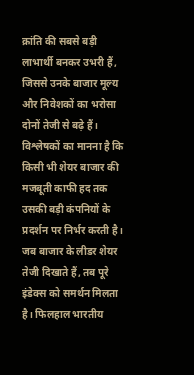क्रांति की सबसे बड़ी लाभार्थी बनकर उभरी हैं, जिससे उनके बाजार मूल्य और निवेशकों का भरोसा दोनों तेजी से बढ़े हैं।
विश्लेषकों का मानना है कि किसी भी शेयर बाजार की मजबूती काफी हद तक उसकी बड़ी कंपनियों के प्रदर्शन पर निर्भर करती है। जब बाजार के लीडर शेयर तेजी दिखाते हैं, तब पूरे इंडेक्स को समर्थन मिलता है। फिलहाल भारतीय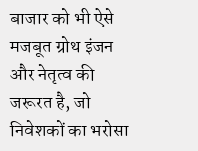बाजार को भी ऐसे मजबूत ग्रोथ इंजन और नेतृत्व की जरूरत है, जो निवेशकों का भरोसा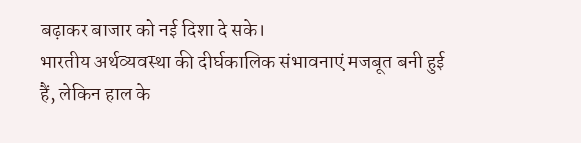बढ़ाकर बाजार को नई दिशा दे सके।
भारतीय अर्थव्यवस्था की दीर्घकालिक संभावनाएं मजबूत बनी हुई हैं, लेकिन हाल के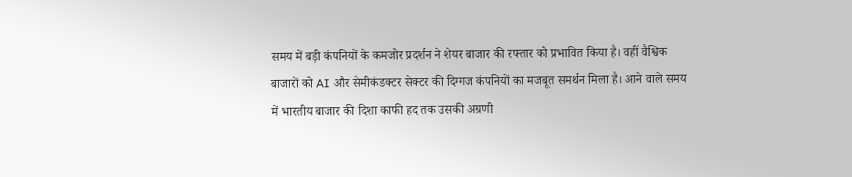समय में बड़ी कंपनियों के कमजोर प्रदर्शन ने शेयर बाजार की रफ्तार को प्रभावित किया है। वहीं वैश्विक बाजारों को AI और सेमीकंडक्टर सेक्टर की दिग्गज कंपनियों का मजबूत समर्थन मिला है। आने वाले समय में भारतीय बाजार की दिशा काफी हद तक उसकी अग्रणी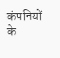कंपनियों के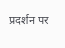प्रदर्शन पर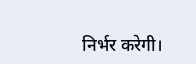निर्भर करेगी।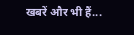खबरें और भी हैं...